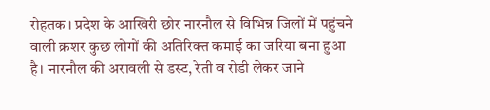रोहतक। प्रदेश के आखिरी छोर नारनौल से विभिन्न जिलों में पहुंचने वाली क्रशर कुछ लोगों की अतिरिक्त कमाई का जरिया बना हुआ है। नारनौल की अरावली से डस्ट, रेती व रोडी लेकर जाने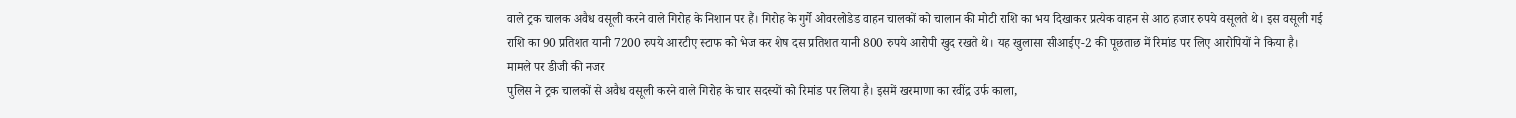वाले ट्रक चालक अवैध वसूली करने वाले गिरोह के निशान पर हैं। गिरोह के गुर्गे ओवरलोडेड वाहन चालकों को चालान की मोटी राशि का भय दिखाकर प्रत्येक वाहन से आठ हजार रुपये वसूलते थे। इस वसूली गई राशि का 90 प्रतिशत यानी 7200 रुपये आरटीए स्टाफ को भेज कर शेष दस प्रतिशत यानी 800 रुपये आरोपी खुद रखते थे। यह खुलासा सीआईए-2 की पूछताछ में रिमांड पर लिए आरोपियों ने किया है।
मामले पर डीजी की नजर
पुलिस ने ट्रक चालकों से अवैध वसूली करने वाले गिरोह के चार सदस्यों को रिमांड पर लिया है। इसमें खरमाणा का रवींद्र उर्फ काला,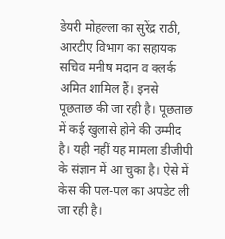डेयरी मोहल्ला का सुरेंद्र राठी, आरटीए विभाग का सहायक सचिव मनीष मदान व क्लर्क अमित शामिल हैं। इनसे पूछताछ की जा रही है। पूछताछ में कई खुलासे होने की उम्मीद है। यही नहीं यह मामला डीजीपी के संज्ञान में आ चुका है। ऐसे में केस की पल-पल का अपडेट ली जा रही है।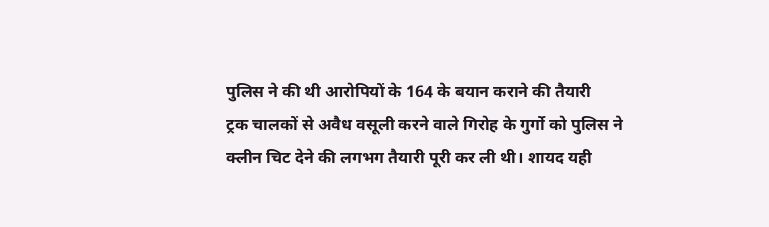पुलिस ने की थी आरोपियों के 164 के बयान कराने की तैयारी
ट्रक चालकों से अवैध वसूली करने वाले गिरोह के गुर्गो को पुलिस ने क्लीन चिट देने की लगभग तैयारी पूरी कर ली थी। शायद यही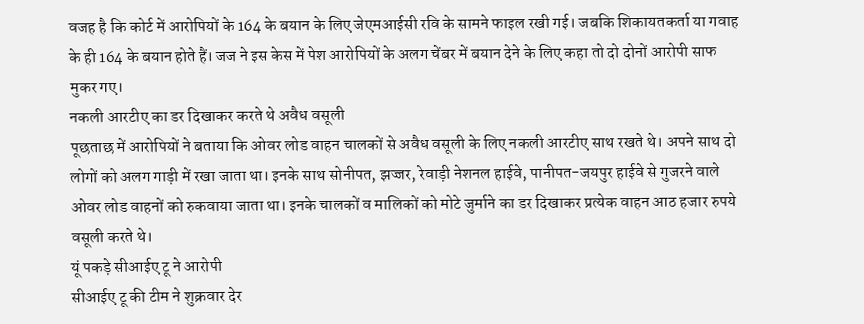वजह है कि कोर्ट में आरोपियों के 164 के बयान के लिए जेएमआईसी रवि के सामने फाइल रखी गई। जबकि शिकायतकर्ता या गवाह के ही 164 के बयान होते हैं। जज ने इस केस में पेश आरोपियों के अलग चेंबर में बयान देने के लिए कहा तो दो दोनों आरोपी साफ मुकर गए।
नकली आरटीए का डर दिखाकर करते थे अवैध वसूली
पूछताछ में आरोपियों ने बताया कि ओवर लोड वाहन चालकों से अवैध वसूली के लिए नकली आरटीए साथ रखते थे। अपने साथ दो लोगों को अलग गाड़ी में रखा जाता था। इनके साथ सोनीपत, झज्जर, रेवाड़ी नेशनल हाईवे, पानीपत-जयपुर हाईवे से गुजरने वाले ओवर लोड वाहनों को रुकवाया जाता था। इनके चालकों व मालिकों को मोटे जुर्माने का डर दिखाकर प्रत्येक वाहन आठ हजार रुपये वसूली करते थे।
यूं पकड़े सीआईए टू ने आरोपी
सीआईए टू की टीम ने शुक्रवार देर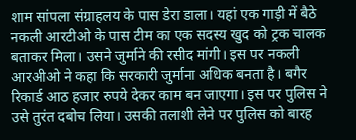शाम सांपला संग्राहलय के पास डेरा डाला। यहां एक गाड़ी में बैठे नकली आरटीओ के पास टीम का एक सदस्य खुद को ट्रक चालक बताकर मिला। उसने जुर्माने की रसीद मांगी। इस पर नकली आरअीओ ने कहा कि सरकारी जुर्माना अधिक बनता है। बगैर रिकार्ड आठ हजार रुपये देकर काम बन जाएगा। इस पर पुलिस ने उसे तुरंत दबोच लिया। उसकी तलाशी लेने पर पुलिस को बारह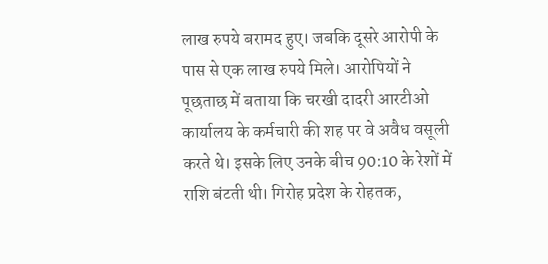लाख रुपये बरामद हुए। जबकि दूसरे आरोपी के पास से एक लाख रुपये मिले। आरोपियों ने पूछताछ में बताया कि चरखी दादरी आरटीओ कार्यालय के कर्मचारी की शह पर वे अवैध वसूली करते थे। इसके लिए उनके बीच 90:10 के रेशों में राशि बंटती थी। गिरोह प्रदेश के रोहतक,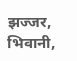झज्जर, भिवानी,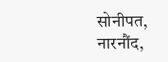सोनीपत, नारनौंद,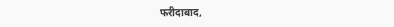फरीदाबाद,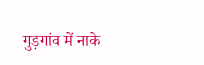गुड़गांव में नाके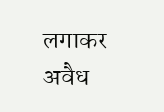लगाकर अवैध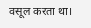वसूल करता था।